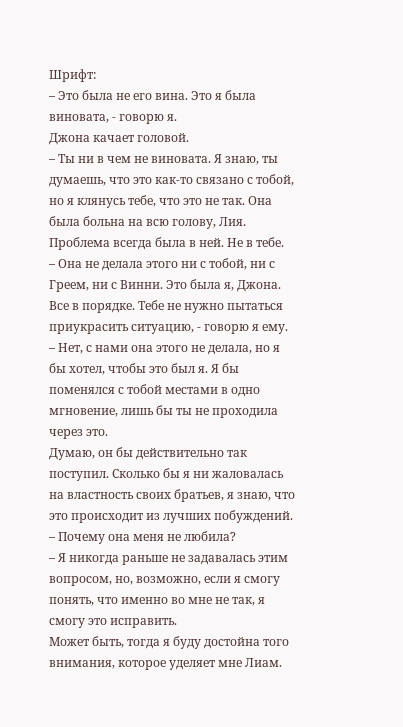Шрифт:
– Это была не его вина. Это я была виновата, - говорю я.
Джона качает головой.
– Ты ни в чем не виновата. Я знаю, ты думаешь, что это как-то связано с тобой, но я клянусь тебе, что это не так. Она была больна на всю голову, Лия. Проблема всегда была в ней. Не в тебе.
– Она не делала этого ни с тобой, ни с Греем, ни с Винни. Это была я, Джона. Все в порядке. Тебе не нужно пытаться приукрасить ситуацию, - говорю я ему.
– Нет, с нами она этого не делала, но я бы хотел, чтобы это был я. Я бы поменялся с тобой местами в одно мгновение, лишь бы ты не проходила через это.
Думаю, он бы действительно так поступил. Сколько бы я ни жаловалась на властность своих братьев, я знаю, что это происходит из лучших побуждений.
– Почему она меня не любила?
– Я никогда раньше не задавалась этим вопросом, но, возможно, если я смогу понять, что именно во мне не так, я смогу это исправить.
Может быть, тогда я буду достойна того внимания, которое уделяет мне Лиам.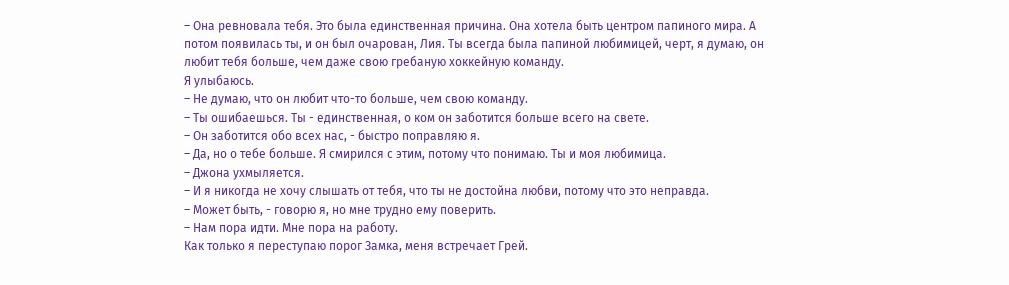– Она ревновала тебя. Это была единственная причина. Она хотела быть центром папиного мира. А потом появилась ты, и он был очарован, Лия. Ты всегда была папиной любимицей, черт, я думаю, он любит тебя больше, чем даже свою гребаную хоккейную команду.
Я улыбаюсь.
– Не думаю, что он любит что-то больше, чем свою команду.
– Ты ошибаешься. Ты - единственная, о ком он заботится больше всего на свете.
– Он заботится обо всех нас, - быстро поправляю я.
– Да, но о тебе больше. Я смирился с этим, потому что понимаю. Ты и моя любимица.
– Джона ухмыляется.
– И я никогда не хочу слышать от тебя, что ты не достойна любви, потому что это неправда.
– Может быть, - говорю я, но мне трудно ему поверить.
– Нам пора идти. Мне пора на работу.
Как только я переступаю порог Замка, меня встречает Грей.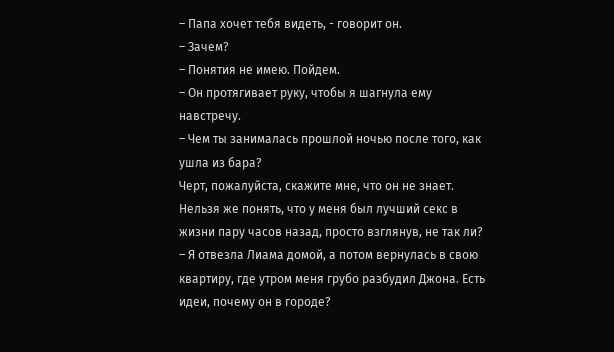– Папа хочет тебя видеть, - говорит он.
– Зачем?
– Понятия не имею. Пойдем.
– Он протягивает руку, чтобы я шагнула ему навстречу.
– Чем ты занималась прошлой ночью после того, как ушла из бара?
Черт, пожалуйста, скажите мне, что он не знает. Нельзя же понять, что у меня был лучший секс в жизни пару часов назад, просто взглянув, не так ли?
– Я отвезла Лиама домой, а потом вернулась в свою квартиру, где утром меня грубо разбудил Джона. Есть идеи, почему он в городе?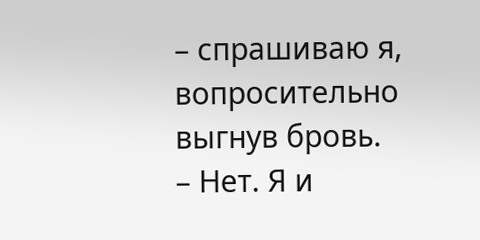– спрашиваю я, вопросительно выгнув бровь.
– Нет. Я и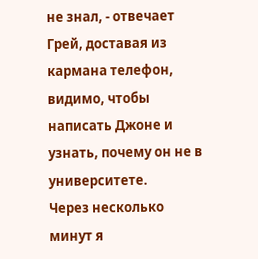не знал, - отвечает Грей, доставая из кармана телефон, видимо, чтобы написать Джоне и узнать, почему он не в университете.
Через несколько минут я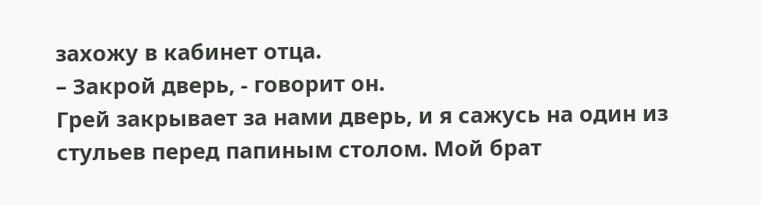захожу в кабинет отца.
– Закрой дверь, - говорит он.
Грей закрывает за нами дверь, и я сажусь на один из стульев перед папиным столом. Мой брат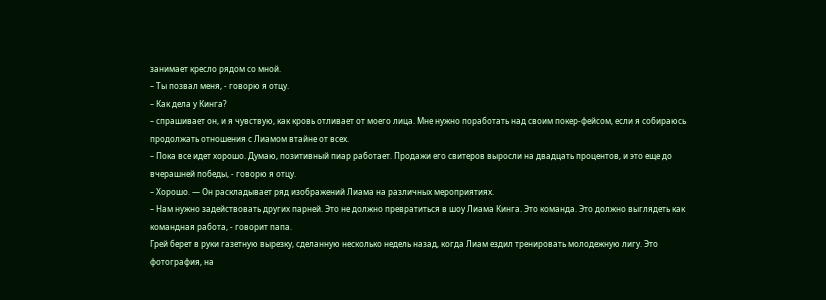занимает кресло рядом со мной.
– Ты позвал меня, - говорю я отцу.
– Как дела у Кинга?
– спрашивает он, и я чувствую, как кровь отливает от моего лица. Мне нужно поработать над своим покер-фейсом, если я собираюсь продолжать отношения с Лиамом втайне от всех.
– Пока все идет хорошо. Думаю, позитивный пиар работает. Продажи его свитеров выросли на двадцать процентов, и это еще до вчерашней победы, - говорю я отцу.
– Хорошо. — Он раскладывает ряд изображений Лиама на различных мероприятиях.
– Нам нужно задействовать других парней. Это не должно превратиться в шоу Лиама Кинга. Это команда. Это должно выглядеть как командная работа, - говорит папа.
Грей берет в руки газетную вырезку, сделанную несколько недель назад, когда Лиам ездил тренировать молодежную лигу. Это фотография, на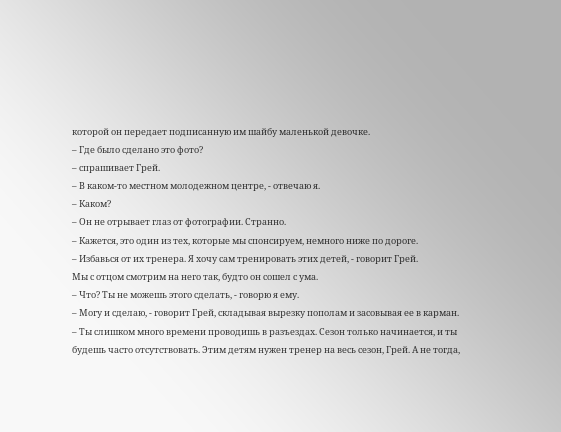которой он передает подписанную им шайбу маленькой девочке.
– Где было сделано это фото?
– спрашивает Грей.
– В каком-то местном молодежном центре, - отвечаю я.
– Каком?
– Он не отрывает глаз от фотографии. Странно.
– Кажется, это один из тех, которые мы спонсируем, немного ниже по дороге.
– Избавься от их тренера. Я хочу сам тренировать этих детей, - говорит Грей.
Мы с отцом смотрим на него так, будто он сошел с ума.
– Что? Ты не можешь этого сделать, - говорю я ему.
– Могу и сделаю, - говорит Грей, складывая вырезку пополам и засовывая ее в карман.
– Ты слишком много времени проводишь в разъездах. Сезон только начинается, и ты будешь часто отсутствовать. Этим детям нужен тренер на весь сезон, Грей. А не тогда,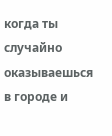когда ты случайно оказываешься в городе и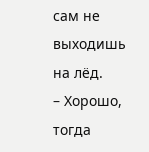сам не выходишь на лёд.
– Хорошо, тогда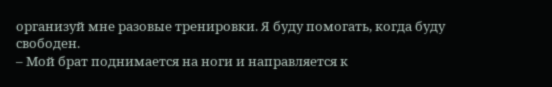организуй мне разовые тренировки. Я буду помогать, когда буду свободен.
– Мой брат поднимается на ноги и направляется к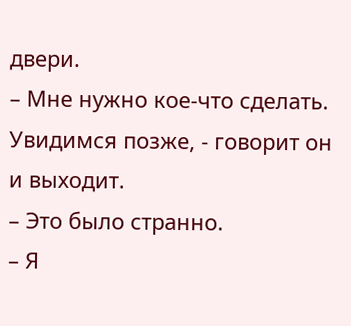двери.
– Мне нужно кое-что сделать. Увидимся позже, - говорит он и выходит.
– Это было странно.
– Я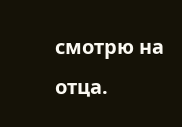смотрю на отца.